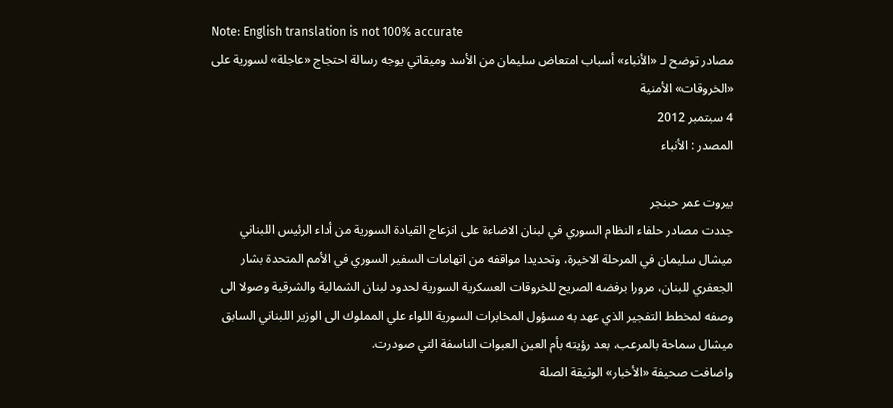Note: English translation is not 100% accurate
مصادر توضح لـ «الأنباء» أسباب امتعاض سليمان من الأسد وميقاتي يوجه رسالة احتجاج «عاجلة» لسورية على «الخروقات» الأمنية
4 سبتمبر 2012
المصدر : الأنباء

بيروت عمر حبنجر
جددت مصادر حلفاء النظام السوري في لبنان الاضاءة على انزعاج القيادة السورية من أداء الرئيس اللبناني ميشال سليمان في المرحلة الاخيرة، وتحديدا مواقفه من اتهامات السفير السوري في الأمم المتحدة بشار الجعفري للبنان، مرورا برفضه الصريح للخروقات العسكرية السورية لحدود لبنان الشمالية والشرقية وصولا الى وصفه لمخطط التفجير الذي عهد به مسؤول المخابرات السورية اللواء علي المملوك الى الوزير اللبناني السابق ميشال سماحة بالمرعب، بعد رؤيته بأم العين العبوات الناسفة التي صودرت.
واضافت صحيفة «الأخبار» الوثيقة الصلة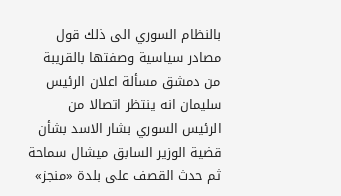بالنظام السوري الى ذلك قول مصادر سياسية وصفتها بالقريبة من دمشق مسألة اعلان الرئيس سليمان انه ينتظر اتصالا من الرئيس السوري بشار الاسد بشأن قضية الوزير السابق ميشال سماحة ثم حدث القصف على بلدة «منجز»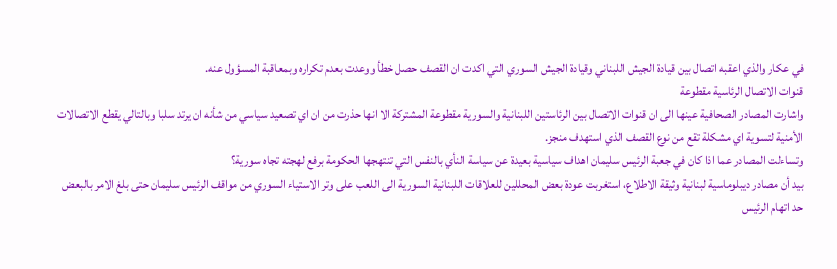في عكار والذي اعقبه اتصال بين قيادة الجيش اللبناني وقيادة الجيش السوري التي اكدت ان القصف حصل خطأ ووعدت بعدم تكراره وبمعاقبة المسؤول عنه.
قنوات الاتصال الرئاسية مقطوعة
واشارت المصادر الصحافية عينها الى ان قنوات الاتصال بين الرئاستين اللبنانية والسورية مقطوعة المشتركة الا انها حذرت من ان اي تصعيد سياسي من شأنه ان يرتد سلبا وبالتالي يقطع الاتصالات الأمنية لتسوية اي مشكلة تقع من نوع القصف الذي استهدف منجز.
وتساءلت المصادر عما اذا كان في جعبة الرئيس سليمان اهداف سياسية بعيدة عن سياسة النأي بالنفس التي تنتهجها الحكومة برفع لهجته تجاه سورية؟
بيد أن مصادر ديبلوماسية لبنانية وثيقة الاطلاع، استغربت عودة بعض المحللين للعلاقات اللبنانية السورية الى اللعب على وتر الاستياء السوري من مواقف الرئيس سليمان حتى بلغ الامر بالبعض حد اتهام الرئيس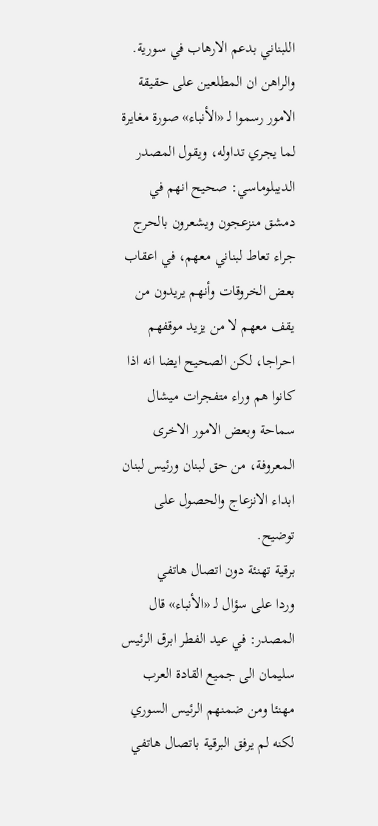اللبناني بدعم الارهاب في سورية.
والراهن ان المطلعين على حقيقة الامور رسموا لـ «الأنباء» صورة مغايرة لما يجري تداوله، ويقول المصدر الديبلوماسي: صحيح انهم في دمشق منزعجون ويشعرون بالحرج جراء تعاط لبناني معهم، في اعقاب بعض الخروقات وأنهم يريدون من يقف معهم لا من يزيد موقفهم احراجا، لكن الصحيح ايضا انه اذا كانوا هم وراء متفجرات ميشال سماحة وبعض الامور الاخرى المعروفة، من حق لبنان ورئيس لبنان ابداء الانزعاج والحصول على توضيح.
برقية تهنئة دون اتصال هاتفي
وردا على سؤال لـ «الأنباء» قال المصدر: في عيد الفطر ابرق الرئيس سليمان الى جميع القادة العرب مهنئا ومن ضمنهم الرئيس السوري لكنه لم يرفق البرقية باتصال هاتفي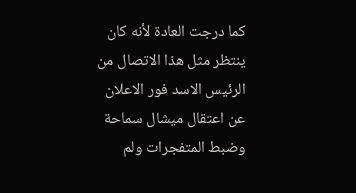كما درجت العادة لأنه كان ينتظر مثل هذا الاتصال من الرئيس الاسد فور الاعلان عن اعتقال ميشال سماحة وضبط المتفجرات ولم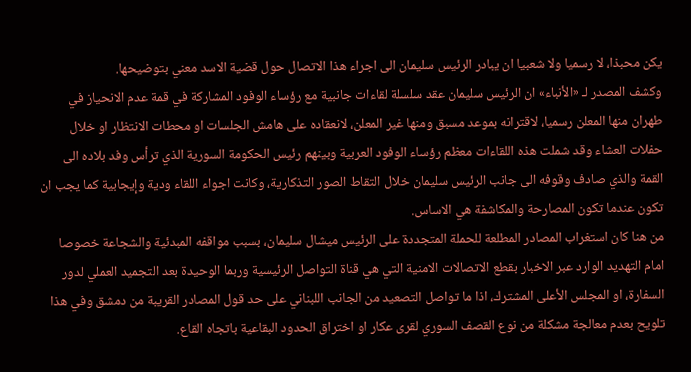يكن محبذا، لا رسميا ولا شعبيا ان يبادر الرئيس سليمان الى اجراء هذا الاتصال حول قضية الاسد معني بتوضيحها.
وكشف المصدر لـ «الأنباء» ان الرئيس سليمان عقد سلسلة لقاءات جانبية مع رؤساء الوفود المشاركة في قمة عدم الانحياز في طهران منها المعلن رسميا، لاقترانه بموعد مسبق ومنها غير المعلن، لانعقاده على هامش الجلسات او محطات الانتظار او خلال حفلات العشاء وقد شملت هذه اللقاءات معظم رؤساء الوفود العربية وبينهم رئيس الحكومة السورية الذي ترأس وفد بلاده الى القمة والذي صادف وقوفه الى جانب الرئيس سليمان خلال التقاط الصور التذكارية، وكانت اجواء اللقاء ودية وإيجابية كما يجب ان تكون عندما تكون المصارحة والمكاشفة هي الاساس.
من هنا كان استغراب المصادر المطلعة للحملة المتجددة على الرئيس ميشال سليمان، بسبب مواقفه المبدئية والشجاعة خصوصا امام التهديد الوارد عبر الاخبار بقطع الاتصالات الامنية التي هي قناة التواصل الرئيسية وربما الوحيدة بعد التجميد العملي لدور السفارة، او المجلس الأعلى المشترك، اذا ما تواصل التصعيد من الجانب اللبناني على حد قول المصادر القريبة من دمشق وفي هذا تلويح بعدم معالجة مشكلة من نوع القصف السوري لقرى عكار او اختراق الحدود البقاعية باتجاه القاع.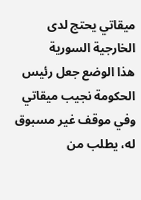ميقاتي يحتج لدى الخارجية السورية
هذا الوضع جعل رئيس الحكومة نجيب ميقاتي وفي موقف غير مسبوق له، يطلب من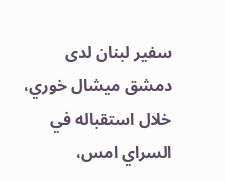سفير لبنان لدى دمشق ميشال خوري، خلال استقباله في السراي امس،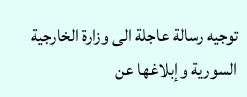توجيه رسالة عاجلة الى وزارة الخارجية السورية وإبلاغها عن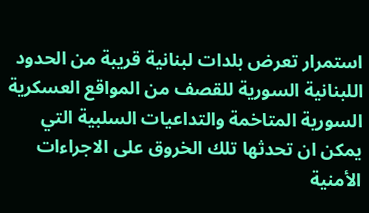استمرار تعرض بلدات لبنانية قريبة من الحدود اللبنانية السورية للقصف من المواقع العسكرية السورية المتاخمة والتداعيات السلبية التي يمكن ان تحدثها تلك الخروق على الاجراءات الأمنية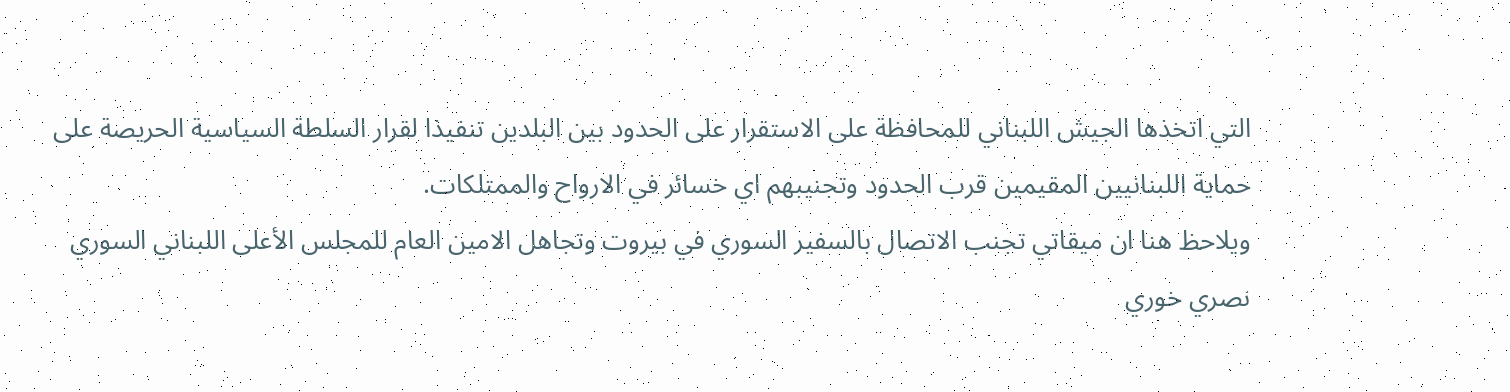التي اتخذها الجيش اللبناني للمحافظة على الاستقرار على الحدود بين البلدين تنفيذا لقرار السلطة السياسية الحريصة على حماية اللبنانيين المقيمين قرب الحدود وتجنيبهم اي خسائر في الارواح والممتلكات.
ويلاحظ هنا ان ميقاتي تجنب الاتصال بالسفير السوري في بيروت وتجاهل الامين العام للمجلس الأعلى اللبناني السوري نصري خوري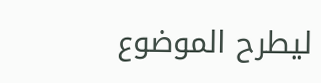ليطرح الموضوع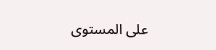على المستوى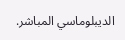الديبلوماسي المباشر.